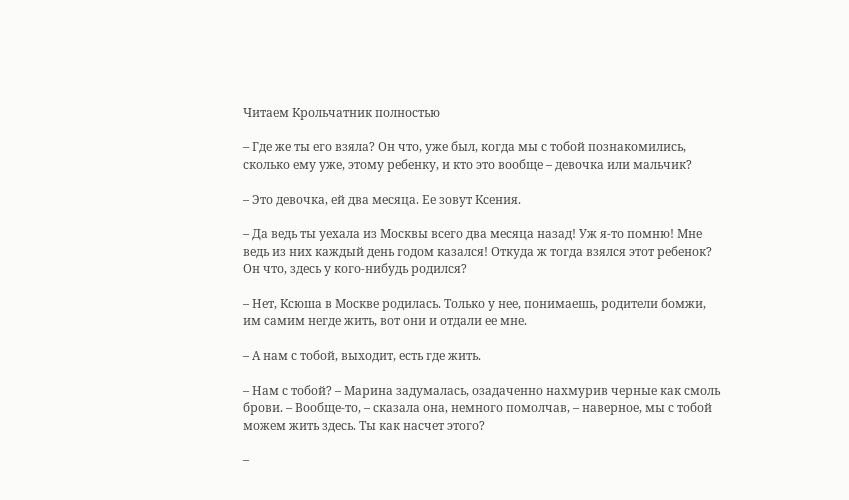Читаем Крольчатник полностью

– Где же ты его взяла? Он что, уже был, когда мы с тобой познакомились, сколько ему уже, этому ребенку, и кто это вообще – девочка или мальчик?

– Это девочка, ей два месяца. Ее зовут Ксения.

– Да ведь ты уехала из Москвы всего два месяца назад! Уж я-то помню! Мне ведь из них каждый день годом казался! Откуда ж тогда взялся этот ребенок? Он что, здесь у кого-нибудь родился?

– Нет, Ксюша в Москве родилась. Только у нее, понимаешь, родители бомжи, им самим негде жить, вот они и отдали ее мне.

– А нам с тобой, выходит, есть где жить.

– Нам с тобой? – Марина задумалась, озадаченно нахмурив черные как смоль брови. – Вообще-то, – сказала она, немного помолчав, – наверное, мы с тобой можем жить здесь. Ты как насчет этого?

–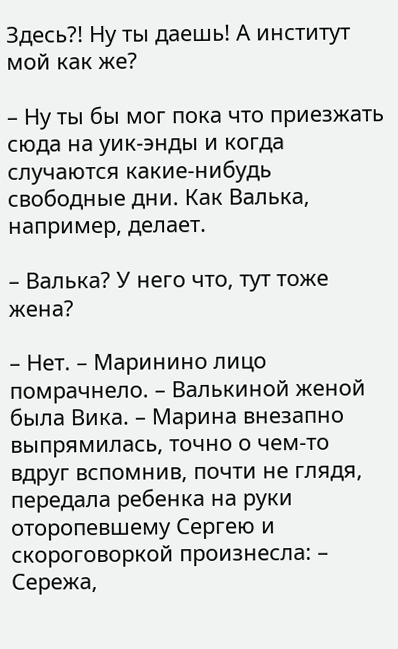Здесь?! Ну ты даешь! А институт мой как же?

– Ну ты бы мог пока что приезжать сюда на уик-энды и когда случаются какие-нибудь свободные дни. Как Валька, например, делает.

– Валька? У него что, тут тоже жена?

– Нет. – Маринино лицо помрачнело. – Валькиной женой была Вика. – Марина внезапно выпрямилась, точно о чем-то вдруг вспомнив, почти не глядя, передала ребенка на руки оторопевшему Сергею и скороговоркой произнесла: – Сережа,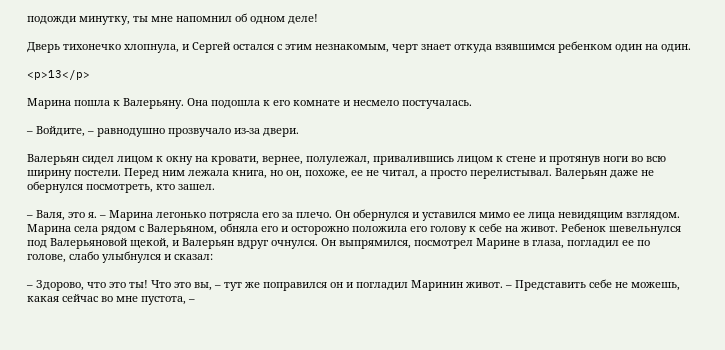подожди минутку, ты мне напомнил об одном деле!

Дверь тихонечко хлопнула, и Сергей остался с этим незнакомым, черт знает откуда взявшимся ребенком один на один.

<p>13</p>

Марина пошла к Валерьяну. Она подошла к его комнате и несмело постучалась.

– Войдите, – равнодушно прозвучало из-за двери.

Валерьян сидел лицом к окну на кровати, вернее, полулежал, привалившись лицом к стене и протянув ноги во всю ширину постели. Перед ним лежала книга, но он, похоже, ее не читал, а просто перелистывал. Валерьян даже не обернулся посмотреть, кто зашел.

– Валя, это я. – Марина легонько потрясла его за плечо. Он обернулся и уставился мимо ее лица невидящим взглядом. Марина села рядом с Валерьяном, обняла его и осторожно положила его голову к себе на живот. Ребенок шевельнулся под Валерьяновой щекой, и Валерьян вдруг очнулся. Он выпрямился, посмотрел Марине в глаза, погладил ее по голове, слабо улыбнулся и сказал:

– Здорово, что это ты! Что это вы, – тут же поправился он и погладил Маринин живот. – Представить себе не можешь, какая сейчас во мне пустота, –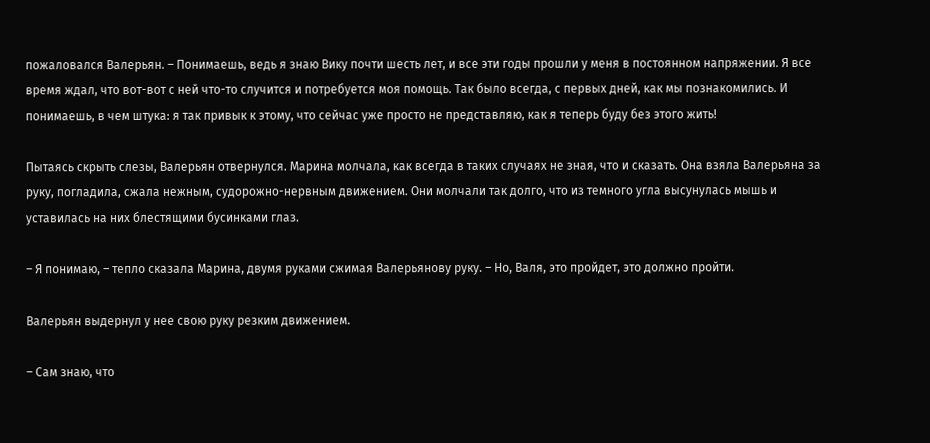пожаловался Валерьян. – Понимаешь, ведь я знаю Вику почти шесть лет, и все эти годы прошли у меня в постоянном напряжении. Я все время ждал, что вот-вот с ней что-то случится и потребуется моя помощь. Так было всегда, с первых дней, как мы познакомились. И понимаешь, в чем штука: я так привык к этому, что сейчас уже просто не представляю, как я теперь буду без этого жить!

Пытаясь скрыть слезы, Валерьян отвернулся. Марина молчала, как всегда в таких случаях не зная, что и сказать. Она взяла Валерьяна за руку, погладила, сжала нежным, судорожно-нервным движением. Они молчали так долго, что из темного угла высунулась мышь и уставилась на них блестящими бусинками глаз.

– Я понимаю, – тепло сказала Марина, двумя руками сжимая Валерьянову руку. – Но, Валя, это пройдет, это должно пройти.

Валерьян выдернул у нее свою руку резким движением.

– Сам знаю, что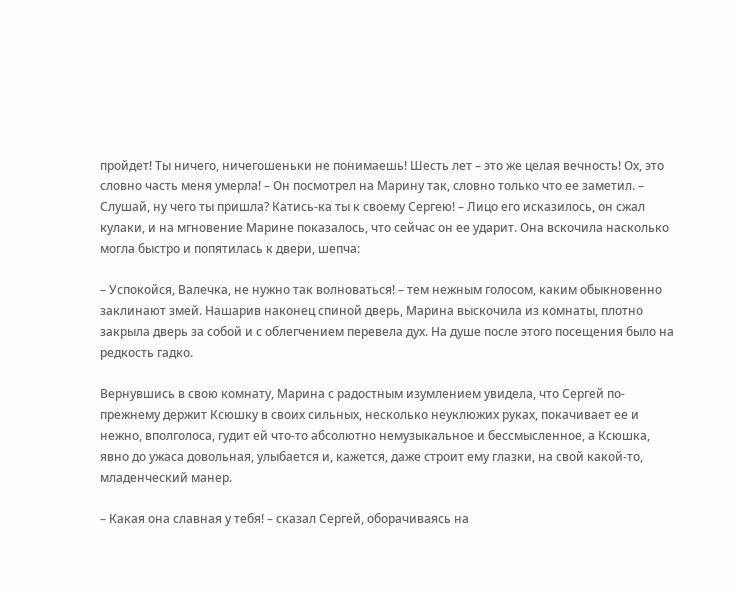пройдет! Ты ничего, ничегошеньки не понимаешь! Шесть лет – это же целая вечность! Ох, это словно часть меня умерла! – Он посмотрел на Марину так, словно только что ее заметил. – Слушай, ну чего ты пришла? Катись-ка ты к своему Сергею! – Лицо его исказилось, он сжал кулаки, и на мгновение Марине показалось, что сейчас он ее ударит. Она вскочила насколько могла быстро и попятилась к двери, шепча:

– Успокойся, Валечка, не нужно так волноваться! – тем нежным голосом, каким обыкновенно заклинают змей. Нашарив наконец спиной дверь, Марина выскочила из комнаты, плотно закрыла дверь за собой и с облегчением перевела дух. На душе после этого посещения было на редкость гадко.

Вернувшись в свою комнату, Марина с радостным изумлением увидела, что Сергей по-прежнему держит Ксюшку в своих сильных, несколько неуклюжих руках, покачивает ее и нежно, вполголоса, гудит ей что-то абсолютно немузыкальное и бессмысленное, а Ксюшка, явно до ужаса довольная, улыбается и, кажется, даже строит ему глазки, на свой какой-то, младенческий манер.

– Какая она славная у тебя! – сказал Сергей, оборачиваясь на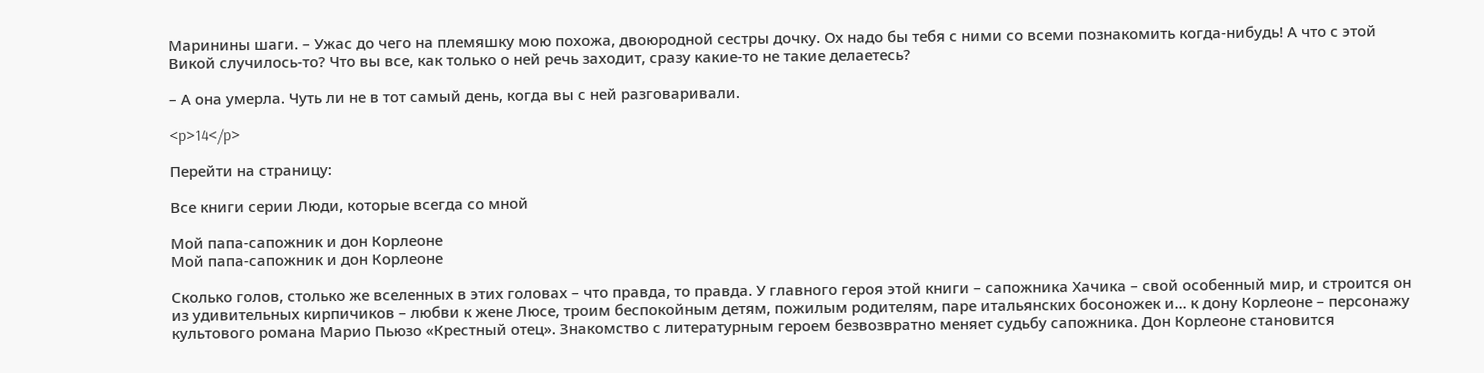Маринины шаги. – Ужас до чего на племяшку мою похожа, двоюродной сестры дочку. Ох надо бы тебя с ними со всеми познакомить когда-нибудь! А что с этой Викой случилось-то? Что вы все, как только о ней речь заходит, сразу какие-то не такие делаетесь?

– А она умерла. Чуть ли не в тот самый день, когда вы с ней разговаривали.

<p>14</p>

Перейти на страницу:

Все книги серии Люди, которые всегда со мной

Мой папа-сапожник и дон Корлеоне
Мой папа-сапожник и дон Корлеоне

Сколько голов, столько же вселенных в этих головах – что правда, то правда. У главного героя этой книги – сапожника Хачика – свой особенный мир, и строится он из удивительных кирпичиков – любви к жене Люсе, троим беспокойным детям, пожилым родителям, паре итальянских босоножек и… к дону Корлеоне – персонажу культового романа Марио Пьюзо «Крестный отец». Знакомство с литературным героем безвозвратно меняет судьбу сапожника. Дон Корлеоне становится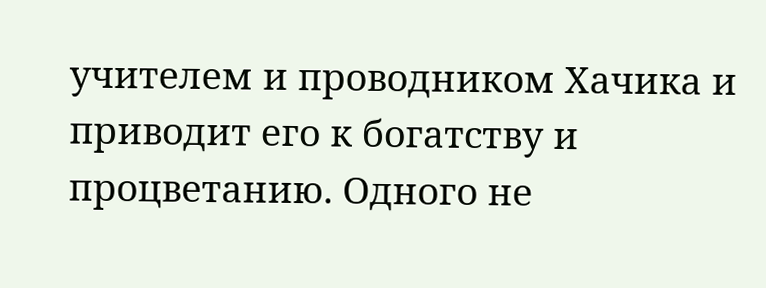учителем и проводником Хачика и приводит его к богатству и процветанию. Одного не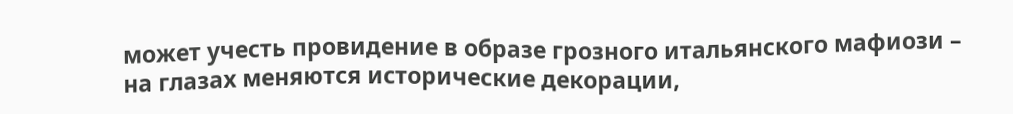может учесть провидение в образе грозного итальянского мафиози – на глазах меняются исторические декорации,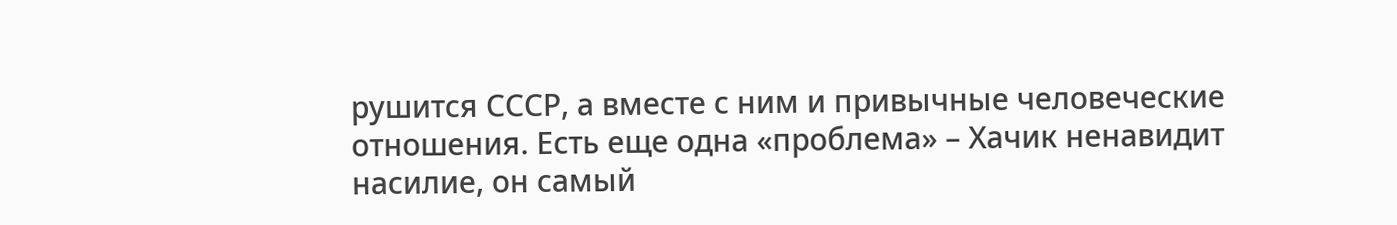рушится СССР, а вместе с ним и привычные человеческие отношения. Есть еще одна «проблема» – Хачик ненавидит насилие, он самый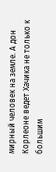мирный человек на земле. А дон Корлеоне ведет Хачика не только к большим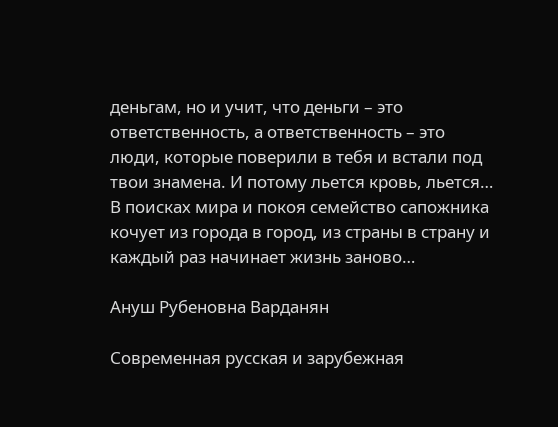деньгам, но и учит, что деньги – это ответственность, а ответственность – это люди, которые поверили в тебя и встали под твои знамена. И потому льется кровь, льется… В поисках мира и покоя семейство сапожника кочует из города в город, из страны в страну и каждый раз начинает жизнь заново…

Ануш Рубеновна Варданян

Современная русская и зарубежная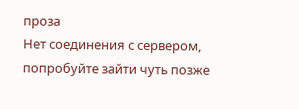проза
Нет соединения с сервером, попробуйте зайти чуть позже